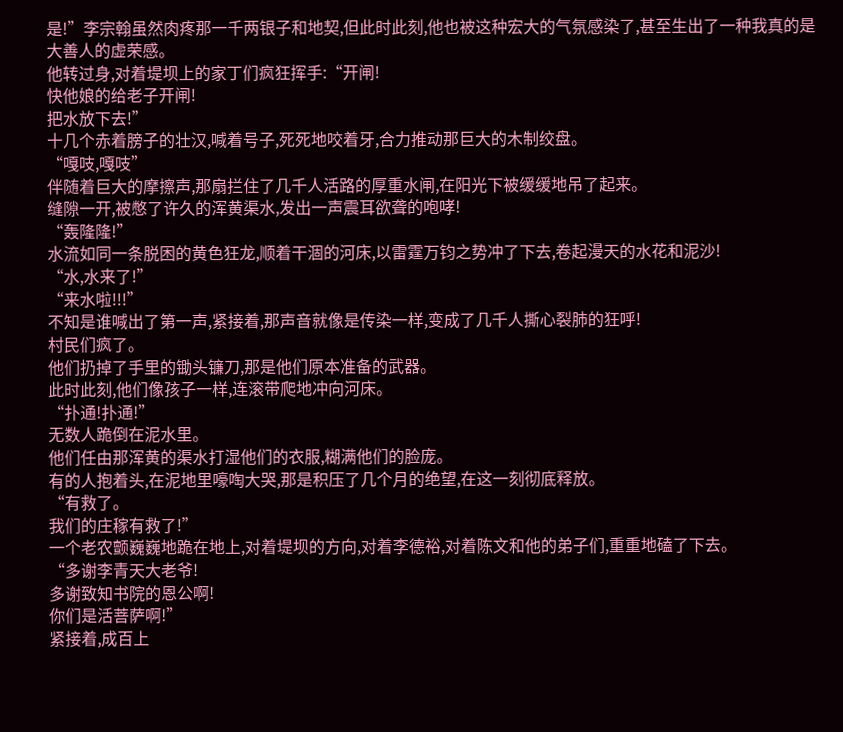是!”李宗翰虽然肉疼那一千两银子和地契,但此时此刻,他也被这种宏大的气氛感染了,甚至生出了一种我真的是大善人的虚荣感。
他转过身,对着堤坝上的家丁们疯狂挥手:“开闸!
快他娘的给老子开闸!
把水放下去!”
十几个赤着膀子的壮汉,喊着号子,死死地咬着牙,合力推动那巨大的木制绞盘。
“嘎吱,嘎吱”
伴随着巨大的摩擦声,那扇拦住了几千人活路的厚重水闸,在阳光下被缓缓地吊了起来。
缝隙一开,被憋了许久的浑黄渠水,发出一声震耳欲聋的咆哮!
“轰隆隆!”
水流如同一条脱困的黄色狂龙,顺着干涸的河床,以雷霆万钧之势冲了下去,卷起漫天的水花和泥沙!
“水,水来了!”
“来水啦!!!”
不知是谁喊出了第一声,紧接着,那声音就像是传染一样,变成了几千人撕心裂肺的狂呼!
村民们疯了。
他们扔掉了手里的锄头镰刀,那是他们原本准备的武器。
此时此刻,他们像孩子一样,连滚带爬地冲向河床。
“扑通!扑通!”
无数人跪倒在泥水里。
他们任由那浑黄的渠水打湿他们的衣服,糊满他们的脸庞。
有的人抱着头,在泥地里嚎啕大哭,那是积压了几个月的绝望,在这一刻彻底释放。
“有救了。
我们的庄稼有救了!”
一个老农颤巍巍地跪在地上,对着堤坝的方向,对着李德裕,对着陈文和他的弟子们,重重地磕了下去。
“多谢李青天大老爷!
多谢致知书院的恩公啊!
你们是活菩萨啊!”
紧接着,成百上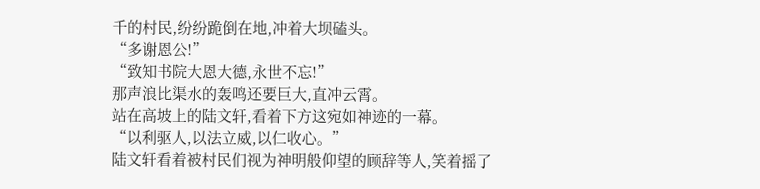千的村民,纷纷跪倒在地,冲着大坝磕头。
“多谢恩公!”
“致知书院大恩大德,永世不忘!”
那声浪比渠水的轰鸣还要巨大,直冲云霄。
站在高坡上的陆文轩,看着下方这宛如神迹的一幕。
“以利驱人,以法立威,以仁收心。”
陆文轩看着被村民们视为神明般仰望的顾辞等人,笑着摇了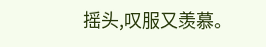摇头,叹服又羡慕。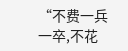“不费一兵一卒,不花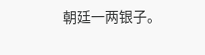朝廷一两银子。